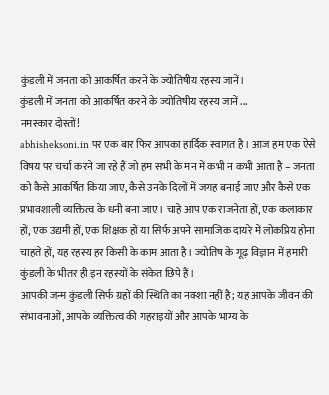कुंडली में जनता को आकर्षित करने के ज्योतिषीय रहस्य जानें।
कुंडली में जनता को आकर्षित करने के ज्योतिषीय रहस्य जानें ...
नमस्कार दोस्तों!
abhisheksoni.in पर एक बार फिर आपका हार्दिक स्वागत है। आज हम एक ऐसे विषय पर चर्चा करने जा रहे हैं जो हम सभी के मन में कभी न कभी आता है – जनता को कैसे आकर्षित किया जाए, कैसे उनके दिलों में जगह बनाई जाए और कैसे एक प्रभावशाली व्यक्तित्व के धनी बना जाए। चाहे आप एक राजनेता हों, एक कलाकार हों, एक उद्यमी हों, एक शिक्षक हों या सिर्फ अपने सामाजिक दायरे में लोकप्रिय होना चाहते हों, यह रहस्य हर किसी के काम आता है। ज्योतिष के गूढ़ विज्ञान में हमारी कुंडली के भीतर ही इन रहस्यों के संकेत छिपे हैं।
आपकी जन्म कुंडली सिर्फ ग्रहों की स्थिति का नक्शा नहीं है; यह आपके जीवन की संभावनाओं, आपके व्यक्तित्व की गहराइयों और आपके भाग्य के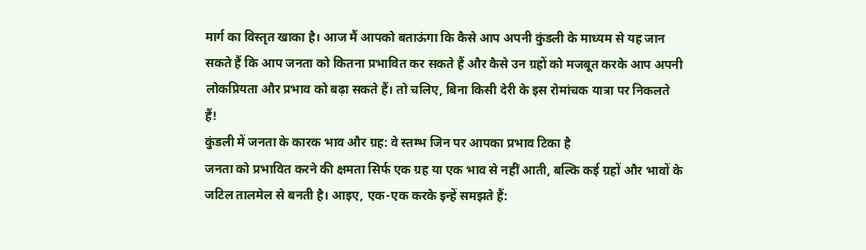मार्ग का विस्तृत खाका है। आज मैं आपको बताऊंगा कि कैसे आप अपनी कुंडली के माध्यम से यह जान सकते हैं कि आप जनता को कितना प्रभावित कर सकते हैं और कैसे उन ग्रहों को मजबूत करके आप अपनी लोकप्रियता और प्रभाव को बढ़ा सकते हैं। तो चलिए, बिना किसी देरी के इस रोमांचक यात्रा पर निकलते हैं!
कुंडली में जनता के कारक भाव और ग्रह: वे स्तम्भ जिन पर आपका प्रभाव टिका है
जनता को प्रभावित करने की क्षमता सिर्फ एक ग्रह या एक भाव से नहीं आती, बल्कि कई ग्रहों और भावों के जटिल तालमेल से बनती है। आइए, एक-एक करके इन्हें समझते हैं: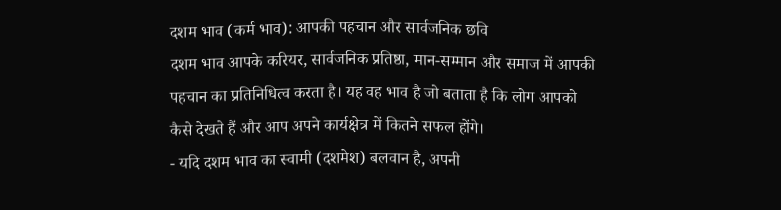दशम भाव (कर्म भाव): आपकी पहचान और सार्वजनिक छवि
दशम भाव आपके करियर, सार्वजनिक प्रतिष्ठा, मान-सम्मान और समाज में आपकी पहचान का प्रतिनिधित्व करता है। यह वह भाव है जो बताता है कि लोग आपको कैसे देखते हैं और आप अपने कार्यक्षेत्र में कितने सफल होंगे।
- यदि दशम भाव का स्वामी (दशमेश) बलवान है, अपनी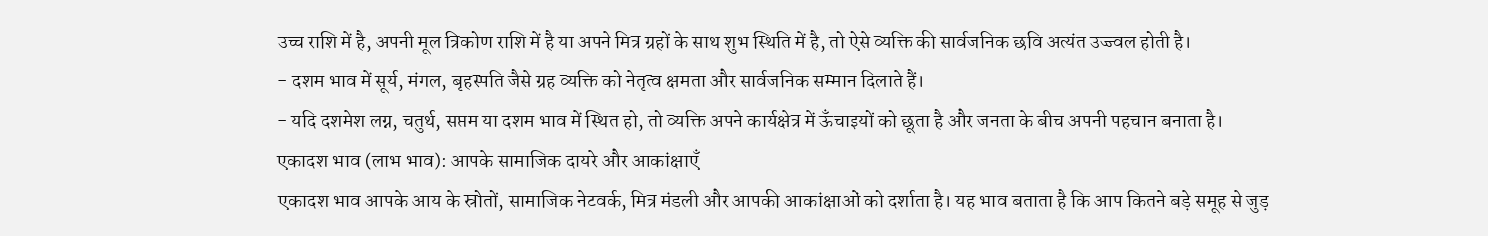उच्च राशि में है, अपनी मूल त्रिकोण राशि में है या अपने मित्र ग्रहों के साथ शुभ स्थिति में है, तो ऐसे व्यक्ति की सार्वजनिक छवि अत्यंत उज्ज्वल होती है।
- दशम भाव में सूर्य, मंगल, बृहस्पति जैसे ग्रह व्यक्ति को नेतृत्व क्षमता और सार्वजनिक सम्मान दिलाते हैं।
- यदि दशमेश लग्न, चतुर्थ, सप्तम या दशम भाव में स्थित हो, तो व्यक्ति अपने कार्यक्षेत्र में ऊँचाइयों को छूता है और जनता के बीच अपनी पहचान बनाता है।
एकादश भाव (लाभ भाव): आपके सामाजिक दायरे और आकांक्षाएँ
एकादश भाव आपके आय के स्रोतों, सामाजिक नेटवर्क, मित्र मंडली और आपकी आकांक्षाओं को दर्शाता है। यह भाव बताता है कि आप कितने बड़े समूह से जुड़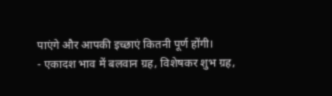पाएंगे और आपकी इच्छाएं कितनी पूर्ण होंगी।
- एकादश भाव में बलवान ग्रह, विशेषकर शुभ ग्रह,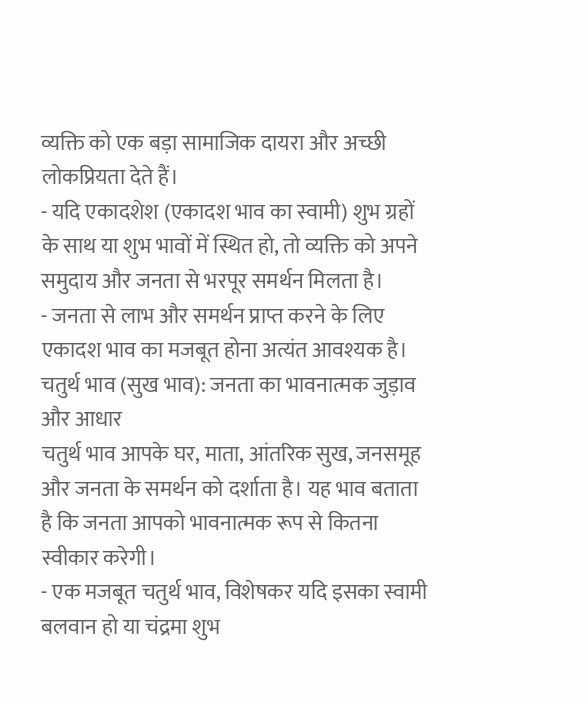व्यक्ति को एक बड़ा सामाजिक दायरा और अच्छी लोकप्रियता देते हैं।
- यदि एकादशेश (एकादश भाव का स्वामी) शुभ ग्रहों के साथ या शुभ भावों में स्थित हो, तो व्यक्ति को अपने समुदाय और जनता से भरपूर समर्थन मिलता है।
- जनता से लाभ और समर्थन प्राप्त करने के लिए एकादश भाव का मजबूत होना अत्यंत आवश्यक है।
चतुर्थ भाव (सुख भाव): जनता का भावनात्मक जुड़ाव और आधार
चतुर्थ भाव आपके घर, माता, आंतरिक सुख, जनसमूह और जनता के समर्थन को दर्शाता है। यह भाव बताता है कि जनता आपको भावनात्मक रूप से कितना स्वीकार करेगी।
- एक मजबूत चतुर्थ भाव, विशेषकर यदि इसका स्वामी बलवान हो या चंद्रमा शुभ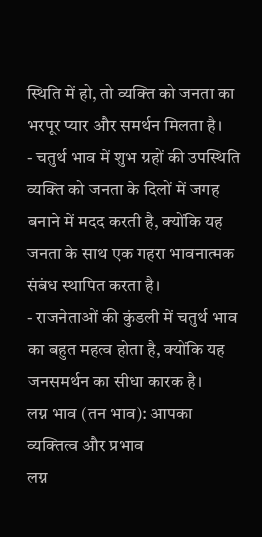स्थिति में हो, तो व्यक्ति को जनता का भरपूर प्यार और समर्थन मिलता है।
- चतुर्थ भाव में शुभ ग्रहों की उपस्थिति व्यक्ति को जनता के दिलों में जगह बनाने में मदद करती है, क्योंकि यह जनता के साथ एक गहरा भावनात्मक संबंध स्थापित करता है।
- राजनेताओं की कुंडली में चतुर्थ भाव का बहुत महत्व होता है, क्योंकि यह जनसमर्थन का सीधा कारक है।
लग्न भाव (तन भाव): आपका व्यक्तित्व और प्रभाव
लग्न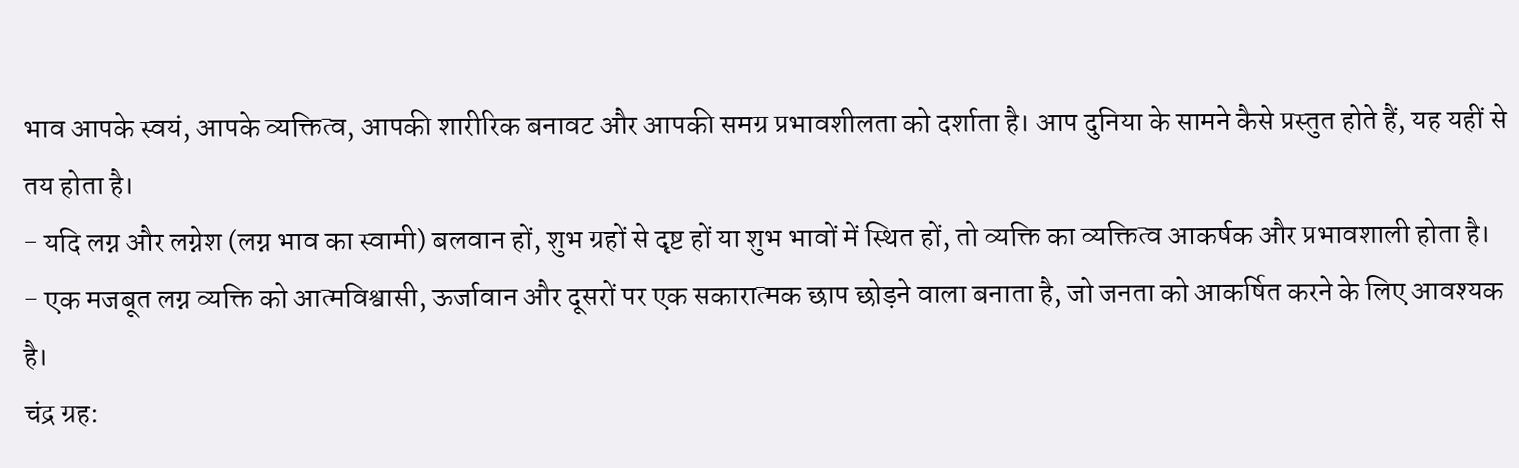भाव आपके स्वयं, आपके व्यक्तित्व, आपकी शारीरिक बनावट और आपकी समग्र प्रभावशीलता को दर्शाता है। आप दुनिया के सामने कैसे प्रस्तुत होते हैं, यह यहीं से तय होता है।
- यदि लग्न और लग्नेश (लग्न भाव का स्वामी) बलवान हों, शुभ ग्रहों से दृष्ट हों या शुभ भावों में स्थित हों, तो व्यक्ति का व्यक्तित्व आकर्षक और प्रभावशाली होता है।
- एक मजबूत लग्न व्यक्ति को आत्मविश्वासी, ऊर्जावान और दूसरों पर एक सकारात्मक छाप छोड़ने वाला बनाता है, जो जनता को आकर्षित करने के लिए आवश्यक है।
चंद्र ग्रह: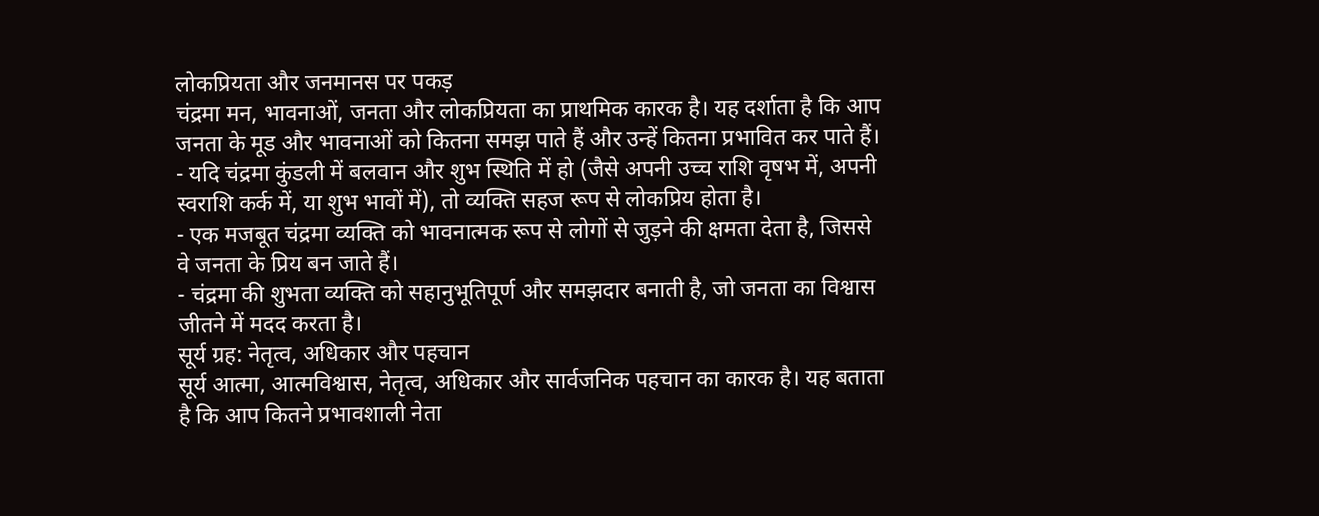लोकप्रियता और जनमानस पर पकड़
चंद्रमा मन, भावनाओं, जनता और लोकप्रियता का प्राथमिक कारक है। यह दर्शाता है कि आप जनता के मूड और भावनाओं को कितना समझ पाते हैं और उन्हें कितना प्रभावित कर पाते हैं।
- यदि चंद्रमा कुंडली में बलवान और शुभ स्थिति में हो (जैसे अपनी उच्च राशि वृषभ में, अपनी स्वराशि कर्क में, या शुभ भावों में), तो व्यक्ति सहज रूप से लोकप्रिय होता है।
- एक मजबूत चंद्रमा व्यक्ति को भावनात्मक रूप से लोगों से जुड़ने की क्षमता देता है, जिससे वे जनता के प्रिय बन जाते हैं।
- चंद्रमा की शुभता व्यक्ति को सहानुभूतिपूर्ण और समझदार बनाती है, जो जनता का विश्वास जीतने में मदद करता है।
सूर्य ग्रह: नेतृत्व, अधिकार और पहचान
सूर्य आत्मा, आत्मविश्वास, नेतृत्व, अधिकार और सार्वजनिक पहचान का कारक है। यह बताता है कि आप कितने प्रभावशाली नेता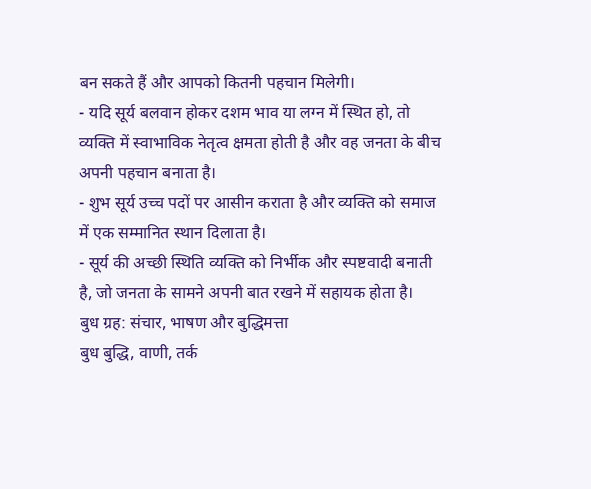बन सकते हैं और आपको कितनी पहचान मिलेगी।
- यदि सूर्य बलवान होकर दशम भाव या लग्न में स्थित हो, तो व्यक्ति में स्वाभाविक नेतृत्व क्षमता होती है और वह जनता के बीच अपनी पहचान बनाता है।
- शुभ सूर्य उच्च पदों पर आसीन कराता है और व्यक्ति को समाज में एक सम्मानित स्थान दिलाता है।
- सूर्य की अच्छी स्थिति व्यक्ति को निर्भीक और स्पष्टवादी बनाती है, जो जनता के सामने अपनी बात रखने में सहायक होता है।
बुध ग्रह: संचार, भाषण और बुद्धिमत्ता
बुध बुद्धि, वाणी, तर्क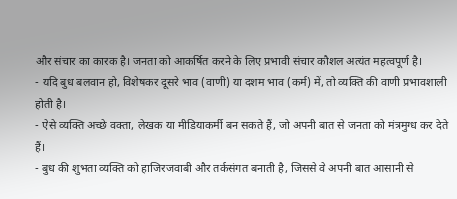और संचार का कारक है। जनता को आकर्षित करने के लिए प्रभावी संचार कौशल अत्यंत महत्वपूर्ण है।
- यदि बुध बलवान हो, विशेषकर दूसरे भाव (वाणी) या दशम भाव (कर्म) में, तो व्यक्ति की वाणी प्रभावशाली होती है।
- ऐसे व्यक्ति अच्छे वक्ता, लेखक या मीडियाकर्मी बन सकते हैं, जो अपनी बात से जनता को मंत्रमुग्ध कर देते हैं।
- बुध की शुभता व्यक्ति को हाजिरजवाबी और तर्कसंगत बनाती है, जिससे वे अपनी बात आसानी से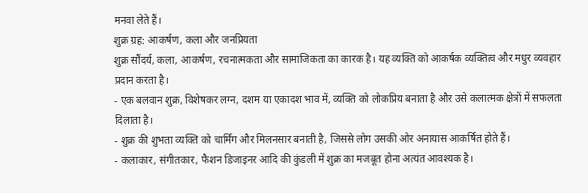मनवा लेते हैं।
शुक्र ग्रह: आकर्षण, कला और जनप्रियता
शुक्र सौंदर्य, कला, आकर्षण, रचनात्मकता और सामाजिकता का कारक है। यह व्यक्ति को आकर्षक व्यक्तित्व और मधुर व्यवहार प्रदान करता है।
- एक बलवान शुक्र, विशेषकर लग्न, दशम या एकादश भाव में, व्यक्ति को लोकप्रिय बनाता है और उसे कलात्मक क्षेत्रों में सफलता दिलाता है।
- शुक्र की शुभता व्यक्ति को चार्मिंग और मिलनसार बनाती है, जिससे लोग उसकी ओर अनायास आकर्षित होते हैं।
- कलाकार, संगीतकार, फैशन डिजाइनर आदि की कुंडली में शुक्र का मजबूत होना अत्यंत आवश्यक है।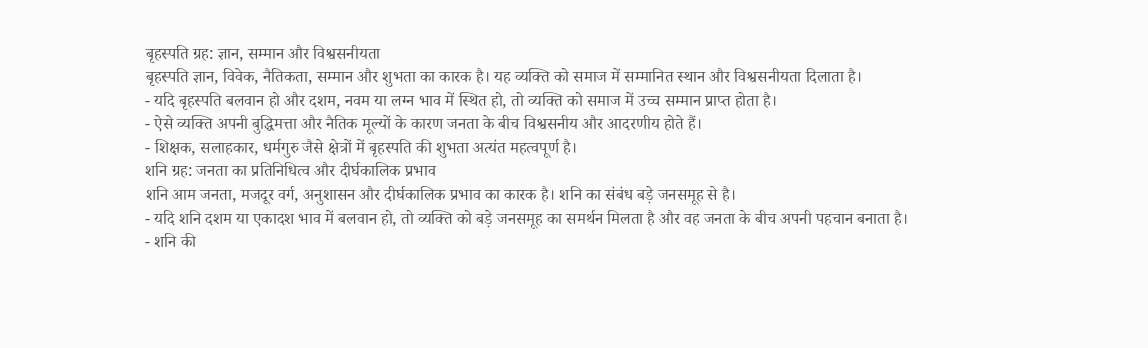बृहस्पति ग्रह: ज्ञान, सम्मान और विश्वसनीयता
बृहस्पति ज्ञान, विवेक, नैतिकता, सम्मान और शुभता का कारक है। यह व्यक्ति को समाज में सम्मानित स्थान और विश्वसनीयता दिलाता है।
- यदि बृहस्पति बलवान हो और दशम, नवम या लग्न भाव में स्थित हो, तो व्यक्ति को समाज में उच्च सम्मान प्राप्त होता है।
- ऐसे व्यक्ति अपनी बुद्धिमत्ता और नैतिक मूल्यों के कारण जनता के बीच विश्वसनीय और आदरणीय होते हैं।
- शिक्षक, सलाहकार, धर्मगुरु जैसे क्षेत्रों में बृहस्पति की शुभता अत्यंत महत्वपूर्ण है।
शनि ग्रह: जनता का प्रतिनिधित्व और दीर्घकालिक प्रभाव
शनि आम जनता, मजदूर वर्ग, अनुशासन और दीर्घकालिक प्रभाव का कारक है। शनि का संबंध बड़े जनसमूह से है।
- यदि शनि दशम या एकादश भाव में बलवान हो, तो व्यक्ति को बड़े जनसमूह का समर्थन मिलता है और वह जनता के बीच अपनी पहचान बनाता है।
- शनि की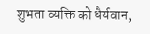शुभता व्यक्ति को धैर्यवान,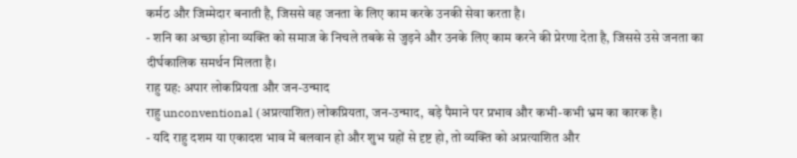कर्मठ और जिम्मेदार बनाती है, जिससे वह जनता के लिए काम करके उनकी सेवा करता है।
- शनि का अच्छा होना व्यक्ति को समाज के निचले तबके से जुड़ने और उनके लिए काम करने की प्रेरणा देता है, जिससे उसे जनता का दीर्घकालिक समर्थन मिलता है।
राहु ग्रह: अपार लोकप्रियता और जन-उन्माद
राहु unconventional (अप्रत्याशित) लोकप्रियता, जन-उन्माद, बड़े पैमाने पर प्रभाव और कभी-कभी भ्रम का कारक है।
- यदि राहु दशम या एकादश भाव में बलवान हो और शुभ ग्रहों से दृष्ट हो, तो व्यक्ति को अप्रत्याशित और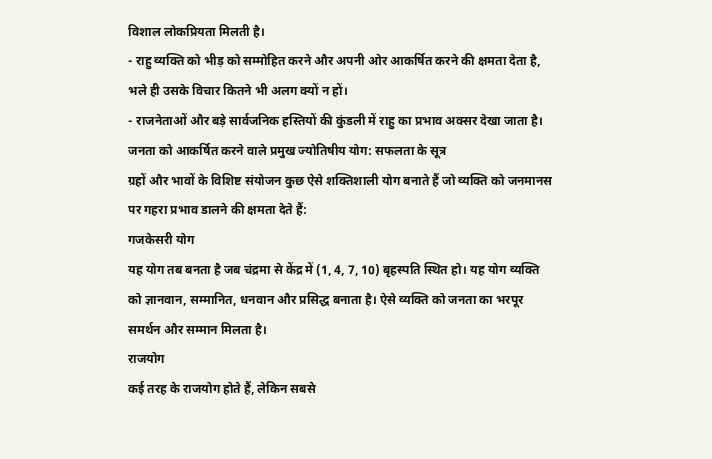विशाल लोकप्रियता मिलती है।
- राहु व्यक्ति को भीड़ को सम्मोहित करने और अपनी ओर आकर्षित करने की क्षमता देता है, भले ही उसके विचार कितने भी अलग क्यों न हों।
- राजनेताओं और बड़े सार्वजनिक हस्तियों की कुंडली में राहु का प्रभाव अक्सर देखा जाता है।
जनता को आकर्षित करने वाले प्रमुख ज्योतिषीय योग: सफलता के सूत्र
ग्रहों और भावों के विशिष्ट संयोजन कुछ ऐसे शक्तिशाली योग बनाते हैं जो व्यक्ति को जनमानस पर गहरा प्रभाव डालने की क्षमता देते हैं:
गजकेसरी योग
यह योग तब बनता है जब चंद्रमा से केंद्र में (1, 4, 7, 10) बृहस्पति स्थित हो। यह योग व्यक्ति को ज्ञानवान, सम्मानित, धनवान और प्रसिद्ध बनाता है। ऐसे व्यक्ति को जनता का भरपूर समर्थन और सम्मान मिलता है।
राजयोग
कई तरह के राजयोग होते हैं, लेकिन सबसे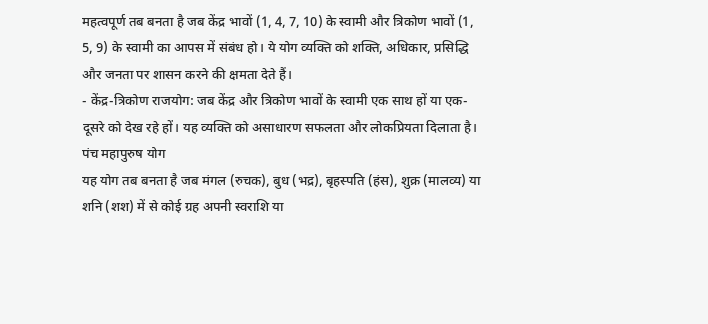महत्वपूर्ण तब बनता है जब केंद्र भावों (1, 4, 7, 10) के स्वामी और त्रिकोण भावों (1, 5, 9) के स्वामी का आपस में संबंध हो। ये योग व्यक्ति को शक्ति, अधिकार, प्रसिद्धि और जनता पर शासन करने की क्षमता देते हैं।
- केंद्र-त्रिकोण राजयोग: जब केंद्र और त्रिकोण भावों के स्वामी एक साथ हों या एक-दूसरे को देख रहे हों। यह व्यक्ति को असाधारण सफलता और लोकप्रियता दिलाता है।
पंच महापुरुष योग
यह योग तब बनता है जब मंगल (रुचक), बुध (भद्र), बृहस्पति (हंस), शुक्र (मालव्य) या शनि (शश) में से कोई ग्रह अपनी स्वराशि या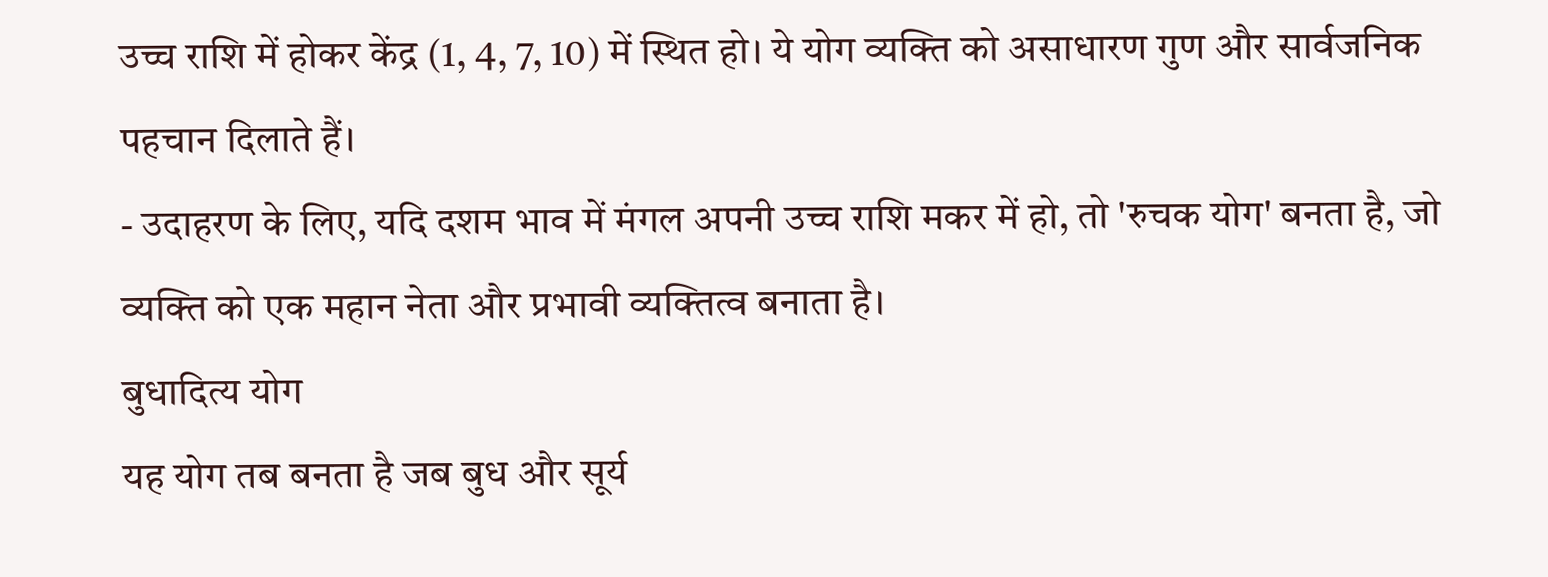उच्च राशि में होकर केंद्र (1, 4, 7, 10) में स्थित हो। ये योग व्यक्ति को असाधारण गुण और सार्वजनिक पहचान दिलाते हैं।
- उदाहरण के लिए, यदि दशम भाव में मंगल अपनी उच्च राशि मकर में हो, तो 'रुचक योग' बनता है, जो व्यक्ति को एक महान नेता और प्रभावी व्यक्तित्व बनाता है।
बुधादित्य योग
यह योग तब बनता है जब बुध और सूर्य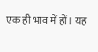एक ही भाव में हों। यह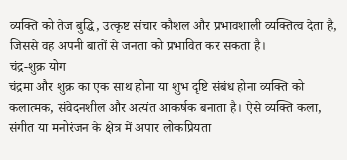व्यक्ति को तेज बुद्धि, उत्कृष्ट संचार कौशल और प्रभावशाली व्यक्तित्व देता है, जिससे वह अपनी बातों से जनता को प्रभावित कर सकता है।
चंद्र-शुक्र योग
चंद्रमा और शुक्र का एक साथ होना या शुभ दृष्टि संबंध होना व्यक्ति को कलात्मक, संवेदनशील और अत्यंत आकर्षक बनाता है। ऐसे व्यक्ति कला, संगीत या मनोरंजन के क्षेत्र में अपार लोकप्रियता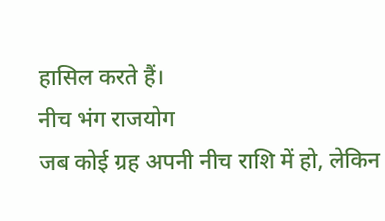हासिल करते हैं।
नीच भंग राजयोग
जब कोई ग्रह अपनी नीच राशि में हो, लेकिन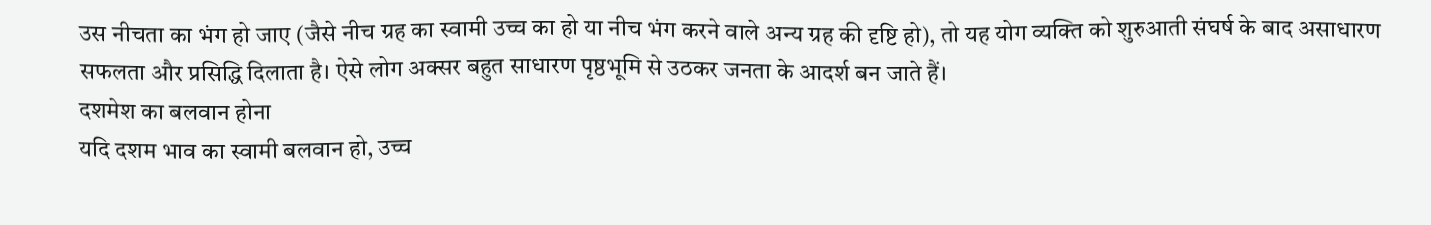उस नीचता का भंग हो जाए (जैसे नीच ग्रह का स्वामी उच्च का हो या नीच भंग करने वाले अन्य ग्रह की दृष्टि हो), तो यह योग व्यक्ति को शुरुआती संघर्ष के बाद असाधारण सफलता और प्रसिद्धि दिलाता है। ऐसे लोग अक्सर बहुत साधारण पृष्ठभूमि से उठकर जनता के आदर्श बन जाते हैं।
दशमेश का बलवान होना
यदि दशम भाव का स्वामी बलवान हो, उच्च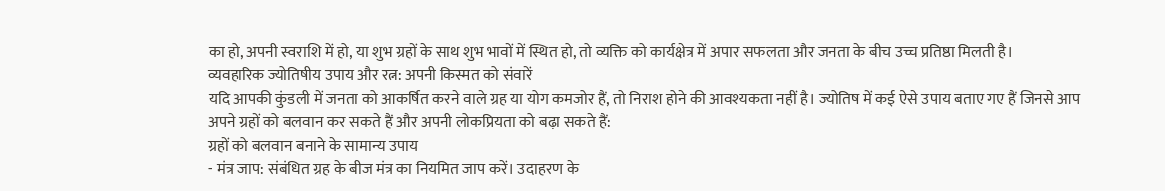का हो, अपनी स्वराशि में हो, या शुभ ग्रहों के साथ शुभ भावों में स्थित हो, तो व्यक्ति को कार्यक्षेत्र में अपार सफलता और जनता के बीच उच्च प्रतिष्ठा मिलती है।
व्यवहारिक ज्योतिषीय उपाय और रत्न: अपनी किस्मत को संवारें
यदि आपकी कुंडली में जनता को आकर्षित करने वाले ग्रह या योग कमजोर हैं, तो निराश होने की आवश्यकता नहीं है। ज्योतिष में कई ऐसे उपाय बताए गए हैं जिनसे आप अपने ग्रहों को बलवान कर सकते हैं और अपनी लोकप्रियता को बढ़ा सकते हैं:
ग्रहों को बलवान बनाने के सामान्य उपाय
- मंत्र जाप: संबंधित ग्रह के बीज मंत्र का नियमित जाप करें। उदाहरण के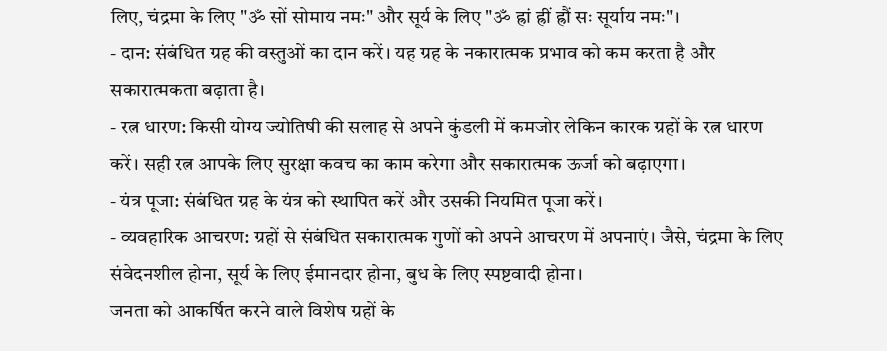लिए, चंद्रमा के लिए "ॐ सों सोमाय नमः" और सूर्य के लिए "ॐ ह्रां ह्रीं ह्रौं सः सूर्याय नमः"।
- दान: संबंधित ग्रह की वस्तुओं का दान करें। यह ग्रह के नकारात्मक प्रभाव को कम करता है और सकारात्मकता बढ़ाता है।
- रत्न धारण: किसी योग्य ज्योतिषी की सलाह से अपने कुंडली में कमजोर लेकिन कारक ग्रहों के रत्न धारण करें। सही रत्न आपके लिए सुरक्षा कवच का काम करेगा और सकारात्मक ऊर्जा को बढ़ाएगा।
- यंत्र पूजा: संबंधित ग्रह के यंत्र को स्थापित करें और उसकी नियमित पूजा करें।
- व्यवहारिक आचरण: ग्रहों से संबंधित सकारात्मक गुणों को अपने आचरण में अपनाएं। जैसे, चंद्रमा के लिए संवेदनशील होना, सूर्य के लिए ईमानदार होना, बुध के लिए स्पष्टवादी होना।
जनता को आकर्षित करने वाले विशेष ग्रहों के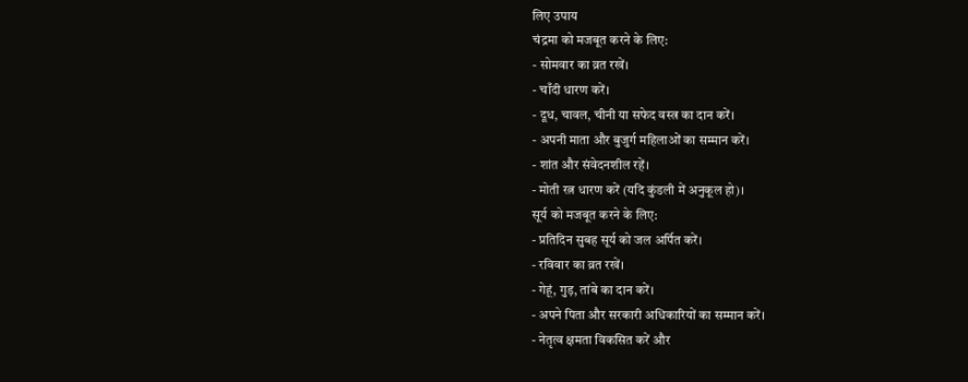लिए उपाय
चंद्रमा को मजबूत करने के लिए:
- सोमवार का व्रत रखें।
- चाँदी धारण करें।
- दूध, चावल, चीनी या सफेद वस्त्र का दान करें।
- अपनी माता और बुजुर्ग महिलाओं का सम्मान करें।
- शांत और संवेदनशील रहें।
- मोती रत्न धारण करें (यदि कुंडली में अनुकूल हो)।
सूर्य को मजबूत करने के लिए:
- प्रतिदिन सुबह सूर्य को जल अर्पित करें।
- रविवार का व्रत रखें।
- गेहूं, गुड़, तांबे का दान करें।
- अपने पिता और सरकारी अधिकारियों का सम्मान करें।
- नेतृत्व क्षमता विकसित करें और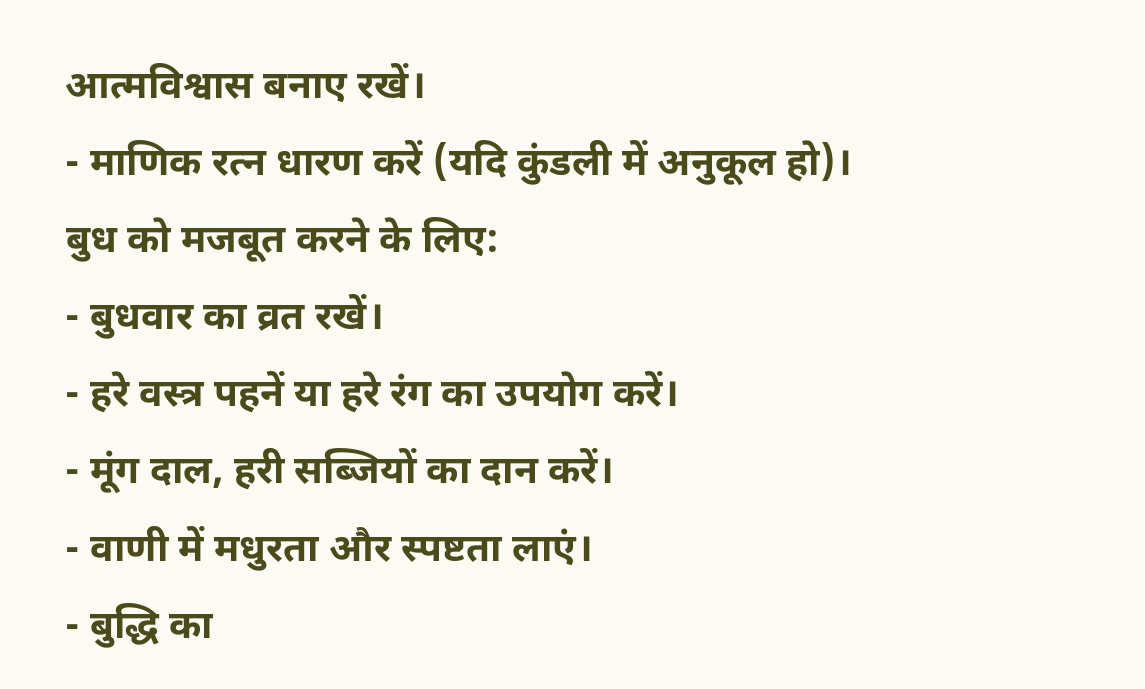आत्मविश्वास बनाए रखें।
- माणिक रत्न धारण करें (यदि कुंडली में अनुकूल हो)।
बुध को मजबूत करने के लिए:
- बुधवार का व्रत रखें।
- हरे वस्त्र पहनें या हरे रंग का उपयोग करें।
- मूंग दाल, हरी सब्जियों का दान करें।
- वाणी में मधुरता और स्पष्टता लाएं।
- बुद्धि का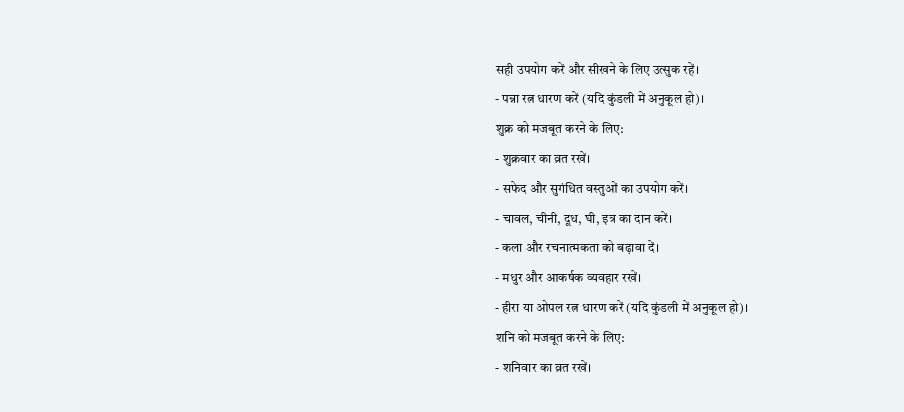सही उपयोग करें और सीखने के लिए उत्सुक रहें।
- पन्ना रत्न धारण करें (यदि कुंडली में अनुकूल हो)।
शुक्र को मजबूत करने के लिए:
- शुक्रवार का व्रत रखें।
- सफेद और सुगंधित वस्तुओं का उपयोग करें।
- चावल, चीनी, दूध, घी, इत्र का दान करें।
- कला और रचनात्मकता को बढ़ावा दें।
- मधुर और आकर्षक व्यवहार रखें।
- हीरा या ओपल रत्न धारण करें (यदि कुंडली में अनुकूल हो)।
शनि को मजबूत करने के लिए:
- शनिवार का व्रत रखें।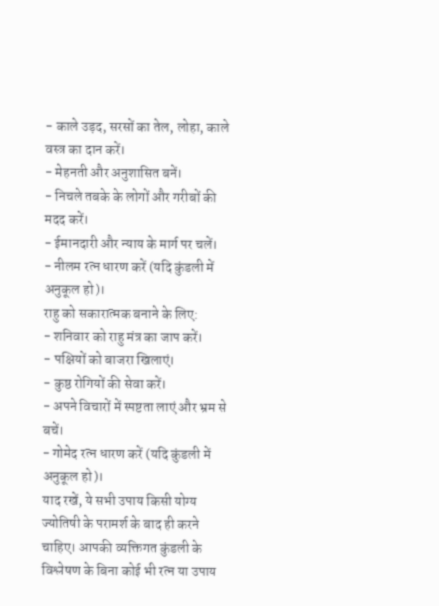- काले उड़द, सरसों का तेल, लोहा, काले वस्त्र का दान करें।
- मेहनती और अनुशासित बनें।
- निचले तबके के लोगों और गरीबों की मदद करें।
- ईमानदारी और न्याय के मार्ग पर चलें।
- नीलम रत्न धारण करें (यदि कुंडली में अनुकूल हो)।
राहु को सकारात्मक बनाने के लिए:
- शनिवार को राहु मंत्र का जाप करें।
- पक्षियों को बाजरा खिलाएं।
- कुष्ठ रोगियों की सेवा करें।
- अपने विचारों में स्पष्टता लाएं और भ्रम से बचें।
- गोमेद रत्न धारण करें (यदि कुंडली में अनुकूल हो)।
याद रखें, ये सभी उपाय किसी योग्य ज्योतिषी के परामर्श के बाद ही करने चाहिए। आपकी व्यक्तिगत कुंडली के विश्लेषण के बिना कोई भी रत्न या उपाय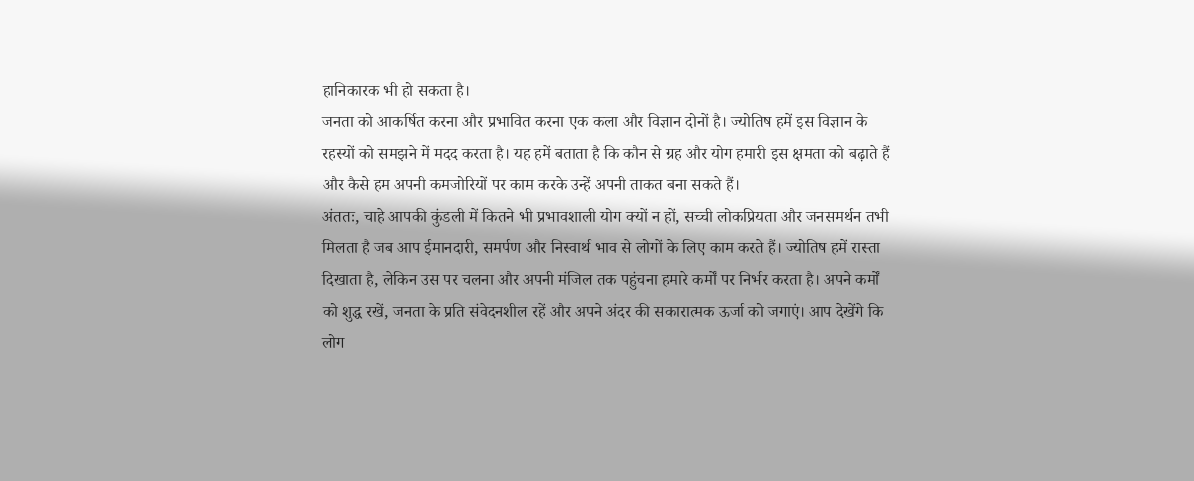हानिकारक भी हो सकता है।
जनता को आकर्षित करना और प्रभावित करना एक कला और विज्ञान दोनों है। ज्योतिष हमें इस विज्ञान के रहस्यों को समझने में मदद करता है। यह हमें बताता है कि कौन से ग्रह और योग हमारी इस क्षमता को बढ़ाते हैं और कैसे हम अपनी कमजोरियों पर काम करके उन्हें अपनी ताकत बना सकते हैं।
अंततः, चाहे आपकी कुंडली में कितने भी प्रभावशाली योग क्यों न हों, सच्ची लोकप्रियता और जनसमर्थन तभी मिलता है जब आप ईमानदारी, समर्पण और निस्वार्थ भाव से लोगों के लिए काम करते हैं। ज्योतिष हमें रास्ता दिखाता है, लेकिन उस पर चलना और अपनी मंजिल तक पहुंचना हमारे कर्मों पर निर्भर करता है। अपने कर्मों को शुद्ध रखें, जनता के प्रति संवेदनशील रहें और अपने अंदर की सकारात्मक ऊर्जा को जगाएं। आप देखेंगे कि लोग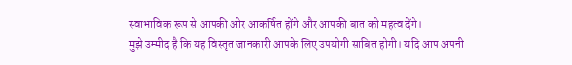स्वाभाविक रूप से आपकी ओर आकर्षित होंगे और आपकी बात को महत्व देंगे।
मुझे उम्मीद है कि यह विस्तृत जानकारी आपके लिए उपयोगी साबित होगी। यदि आप अपनी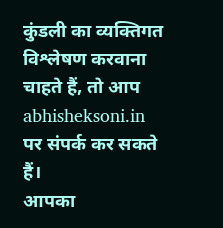कुंडली का व्यक्तिगत विश्लेषण करवाना चाहते हैं, तो आप abhisheksoni.in पर संपर्क कर सकते हैं।
आपका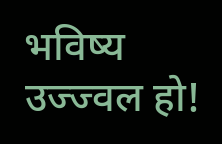भविष्य उज्ज्वल हो!